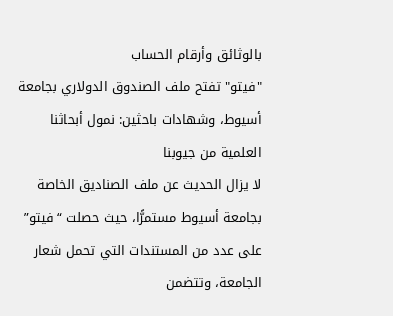بالوثائق وأرقام الحساب
"فيتو" تفتح ملف الصندوق الدولاري بجامعة أسيوط، وشهادات باحثين: نمول أبحاثنا العلمية من جيوبنا
لا يزال الحديث عن ملف الصناديق الخاصة بجامعة أسيوط مستمرًّا، حيث حصلت “فيتو” على عدد من المستندات التي تحمل شعار الجامعة، وتتضمن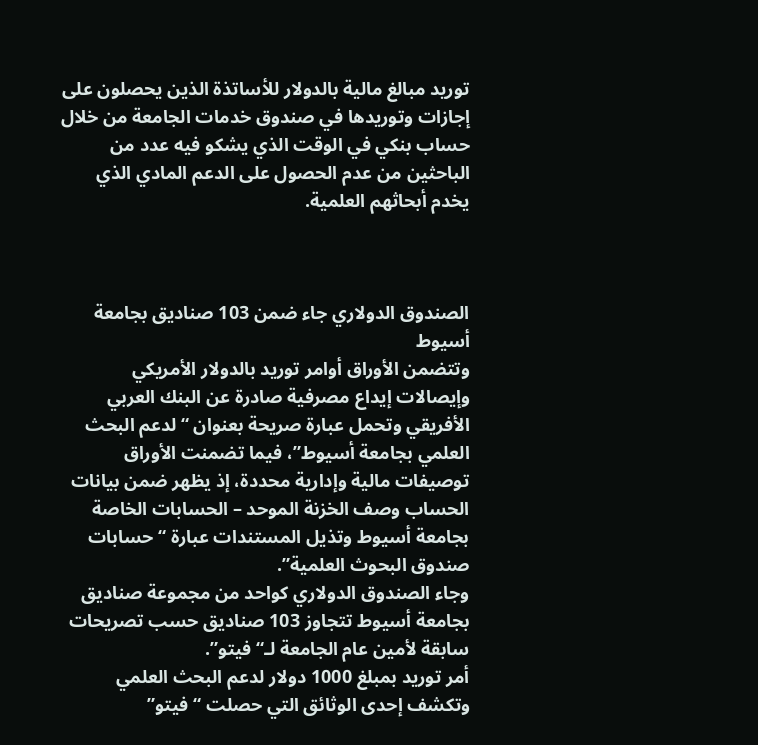توريد مبالغ مالية بالدولار للأساتذة الذين يحصلون على إجازات وتوريدها في صندوق خدمات الجامعة من خلال حساب بنكي في الوقت الذي يشكو فيه عدد من الباحثين من عدم الحصول على الدعم المادي الذي يخدم أبحاثهم العلمية.



الصندوق الدولاري جاء ضمن 103 صناديق بجامعة أسيوط
وتتضمن الأوراق أوامر توريد بالدولار الأمريكي وإيصالات إيداع مصرفية صادرة عن البنك العربي الأفريقي وتحمل عبارة صريحة بعنوان “لدعم البحث العلمي بجامعة أسيوط”، فيما تضمنت الأوراق توصيفات مالية وإدارية محددة، إذ يظهر ضمن بيانات الحساب وصف الخزنة الموحد – الحسابات الخاصة بجامعة أسيوط وتذيل المستندات عبارة “حسابات صندوق البحوث العلمية”.
وجاء الصندوق الدولاري كواحد من مجموعة صناديق بجامعة أسيوط تتجاوز 103 صناديق حسب تصريحات سابقة لأمين عام الجامعة لـ“فيتو”.
أمر توريد بمبلغ 1000 دولار لدعم البحث العلمي
وتكشف إحدى الوثائق التي حصلت “فيتو”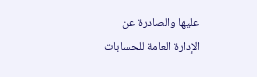عليها والصادرة عن الإدارة العامة للحسابات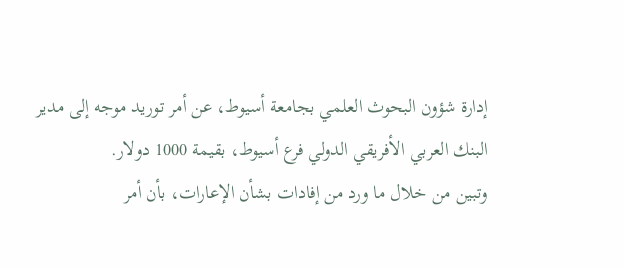إدارة شؤون البحوث العلمي بجامعة أسيوط، عن أمر توريد موجه إلى مدير البنك العربي الأفريقي الدولي فرع أسيوط، بقيمة 1000 دولار.
وتبين من خلال ما ورد من إفادات بشأن الإعارات، بأن أمر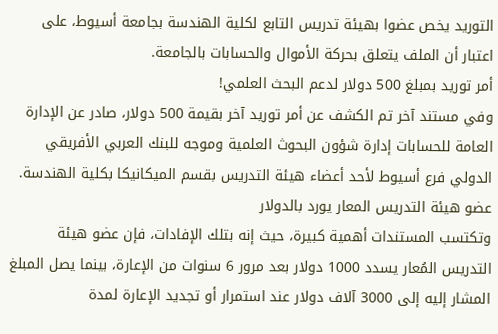التوريد يخص عضوا بهيئة تدريس التابع لكلية الهندسة بجامعة أسيوط، على اعتبار أن الملف يتعلق بحركة الأموال والحسابات بالجامعة.
أمر توريد بمبلغ 500 دولار لدعم البحث العلمي!
وفي مستند آخر تم الكشف عن أمر توريد آخر بقيمة 500 دولار، صادر عن الإدارة العامة للحسابات إدارة شؤون البحوث العلمية وموجه للبنك العربي الأفريقي الدولي فرع أسيوط لأحد أعضاء هيئة التدريس بقسم الميكانيكا بكلية الهندسة.
عضو هيئة التدريس المعار يورد بالدولار
وتكتسب المستندات أهمية كبيرة، حيث إنه بتلك الإفادات، فإن عضو هيئة التدريس المُعار يسدد 1000 دولار بعد مرور 6 سنوات من الإعارة، بينما يصل المبلغ المشار إليه إلى 3000 آلاف دولار عند استمرار أو تجديد الإعارة لمدة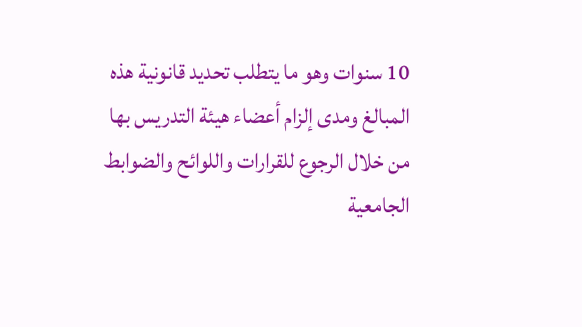10 سنوات وهو ما يتطلب تحديد قانونية هذه المبالغ ومدى إلزام أعضاء هيئة التدريس بها من خلال الرجوع للقرارات واللوائح والضوابط الجامعية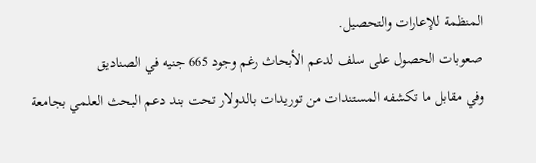المنظمة للإعارات والتحصيل.
صعوبات الحصول على سلف لدعم الأبحاث رغم وجود 665 جنيه في الصناديق
وفي مقابل ما تكشفه المستندات من توريدات بالدولار تحت بند دعم البحث العلمي بجامعة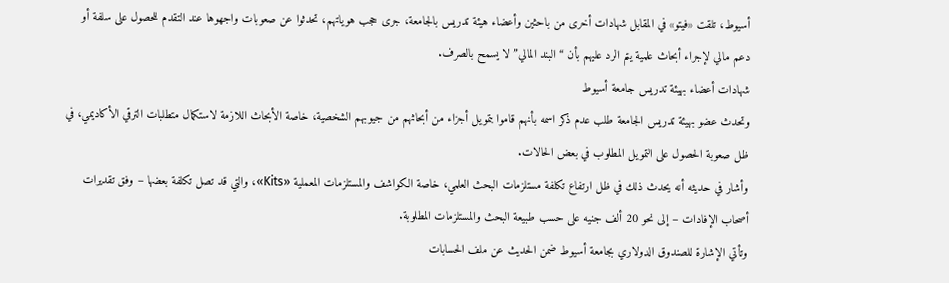أسيوط، تلقت «فيتو» في المقابل شهادات أخرى من باحثين وأعضاء هيئة تدريس بالجامعة، جرى حجب هوياتهم، تحدثوا عن صعوبات واجهوها عند التقدم للحصول على سلفة أو دعم مالي لإجراء أبحاث علمية يتم الرد عليهم بأن “البند المالي” لا يسمح بالصرف.
شهادات أعضاء بهيئة تدريس جامعة أسيوط
وتحدث عضو بهيئة تدريس الجامعة طلب عدم ذكر اسمه بأنهم قاموا بتمويل أجزاء من أبحاثهم من جيوبهم الشخصية، خاصة الأبحاث اللازمة لاستكمال متطلبات الترقي الأكاديمي، في ظل صعوبة الحصول على التمويل المطلوب في بعض الحالات.
وأشار في حديثه أنه يحدث ذلك في ظل ارتفاع تكلفة مستلزمات البحث العلمي، خاصة الكواشف والمستلزمات المعملية «Kits»، والتي قد تصل تكلفة بعضها – وفق تقديرات أصحاب الإفادات – إلى نحو 20 ألف جنيه على حسب طبيعة البحث والمستلزمات المطلوبة.
وتأتي الإشارة للصندوق الدولاري بجامعة أسيوط ضمن الحديث عن ملف الحسابات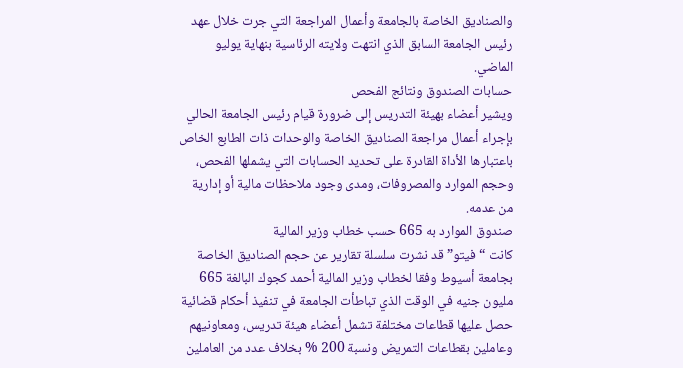والصناديق الخاصة بالجامعة وأعمال المراجعة التي جرت خلال عهد رئيس الجامعة السابق الذي انتهت ولايته الرئاسية بنهاية يوليو الماضي.
حسابات الصندوق ونتائج الفحص
ويشير أعضاء بهيئة التدريس إلى ضرورة قيام رئيس الجامعة الحالي بإجراء أعمال مراجعة الصناديق الخاصة والوحدات ذات الطابع الخاص باعتبارها الأداة القادرة على تحديد الحسابات التي يشملها الفحص، وحجم الموارد والمصروفات، ومدى وجود ملاحظات مالية أو إدارية من عدمه.
صندوق الموارد به 665 حسب خطاب وزير المالية
كانت “فيتو” قد نشرت سلسلة تقارير عن حجم الصناديق الخاصة بجامعة أسيوط وفقا لخطاب وزير المالية أحمد كجوك البالغة 665 مليون جنيه في الوقت الذي تباطأت الجامعة في تنفيذ أحكام قضائية حصل عليها قطاعات مختلفة تشمل أعضاء هيئة تدريس، ومعاونيهم وعاملين بقطاعات التمريض ونسبة 200 % بخلاف عدد من العاملين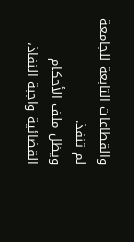والقطاعات التابعة للجامعة لم تنفذ.
ويظل ملف الأحكام القضائية واجبة النفاذ،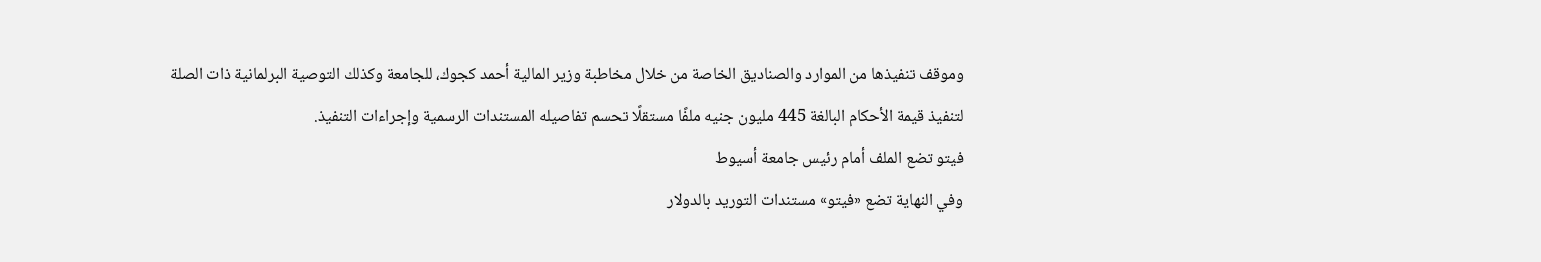وموقف تنفيذها من الموارد والصناديق الخاصة من خلال مخاطبة وزير المالية أحمد كجوك، للجامعة وكذلك التوصية البرلمانية ذات الصلة لتنفيذ قيمة الأحكام البالغة 445 مليون جنيه ملفًا مستقلًا تحسم تفاصيله المستندات الرسمية وإجراءات التنفيذ.
فيتو تضع الملف أمام رئيس جامعة أسيوط
وفي النهاية تضع «فيتو» مستندات التوريد بالدولار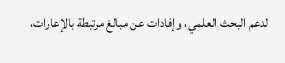لدعم البحث العلمي، وإفادات عن مبالغ مرتبطة بالإعارات،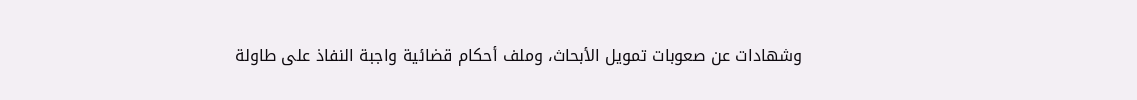وشهادات عن صعوبات تمويل الأبحاث، وملف أحكام قضائية واجبة النفاذ على طاولة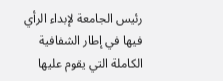رئيس الجامعة لإبداء الرأي فيها في إطار الشفافية الكاملة التي يقوم عليها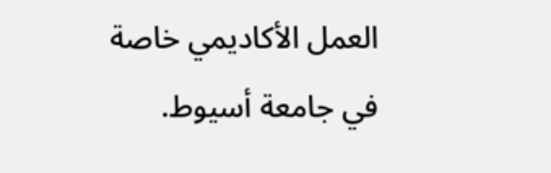العمل الأكاديمي خاصة في جامعة أسيوط.